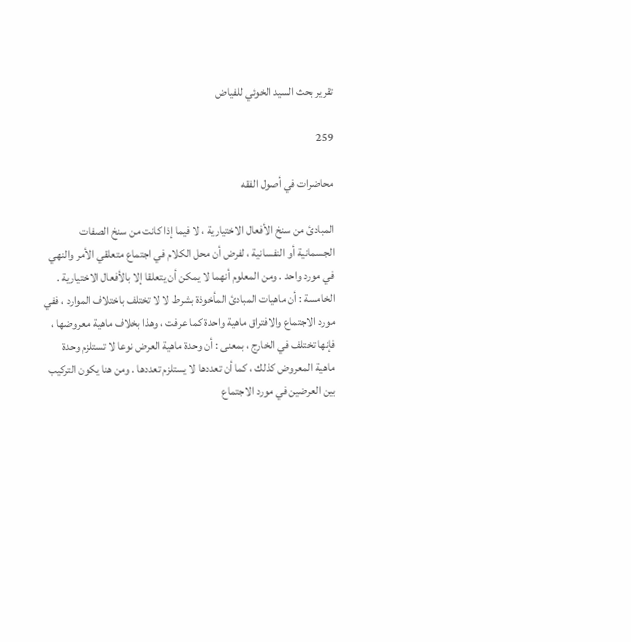تقرير بحث السيد الخوئي للفياض

259

محاضرات في أصول الفقه

المبادئ من سنخ الأفعال الاختيارية ، لا فيما إذا كانت من سنخ الصفات الجسمانية أو النفسانية ، لفرض أن محل الكلام في اجتماع متعلقي الأمر والنهي في مورد واحد . ومن المعلوم أنهما لا يمكن أن يتعلقا إلا بالأفعال الاختيارية . الخامسة : أن ماهيات المبادئ المأخوذة بشرط لا لا تختلف باختلاف الموارد ، ففي مورد الاجتماع والافتراق ماهية واحدة كما عرفت ، وهذا بخلاف ماهية معروضها ، فإنها تختلف في الخارج ، بمعنى : أن وحدة ماهية العرض نوعا لا تستلزم وحدة ماهية المعروض كذلك ، كما أن تعددها لا يستلزم تعددها . ومن هنا يكون التركيب بين العرضين في مورد الاجتماع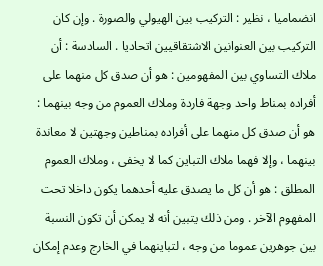انضماميا ، نظير : التركيب بين الهيولي والصورة . وإن كان التركيب بين العنوانين الاشتقاقيين اتحاديا . السادسة : أن ملاك التساوي بين المفهومين : هو أن صدق كل منهما على أفراده بمناط واحد وجهة فاردة وملاك العموم من وجه بينهما : هو أن صدق كل منهما على أفراده بمناطين وجهتين لا معاندة بينهما ، وإلا فهما ملاك التباين كما لا يخفى ، وملاك العموم المطلق : هو أن كل ما يصدق عليه أحدهما يكون داخلا تحت المفهوم الآخر . ومن ذلك يتبين أنه لا يمكن أن تكون النسبة بين جوهرين عموما من وجه ، لتباينهما في الخارج وعدم إمكان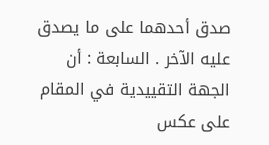صدق أحدهما على ما يصدق عليه الآخر . السابعة : أن الجهة التقييدية في المقام على عكس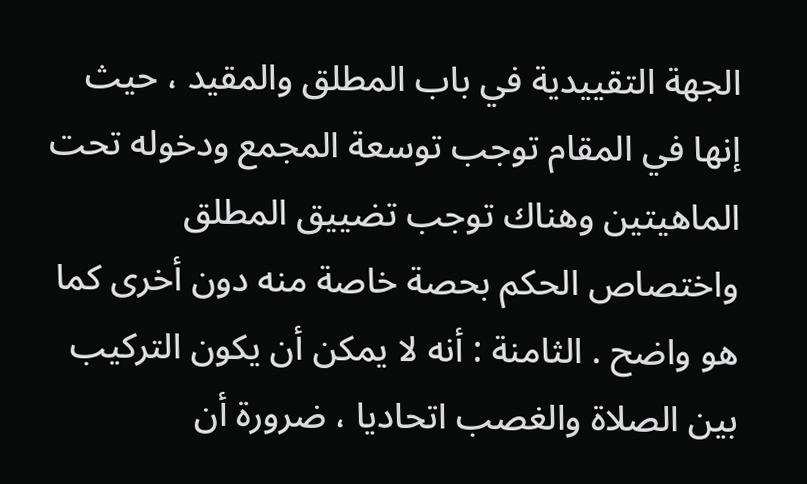الجهة التقييدية في باب المطلق والمقيد ، حيث إنها في المقام توجب توسعة المجمع ودخوله تحت الماهيتين وهناك توجب تضييق المطلق واختصاص الحكم بحصة خاصة منه دون أخرى كما هو واضح . الثامنة : أنه لا يمكن أن يكون التركيب بين الصلاة والغصب اتحاديا ، ضرورة أن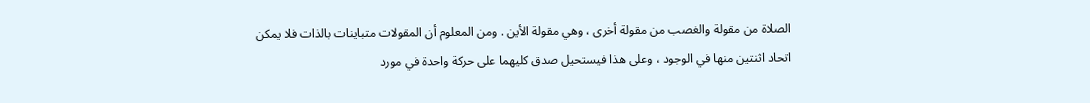الصلاة من مقولة والغصب من مقولة أخرى ، وهي مقولة الأين . ومن المعلوم أن المقولات متباينات بالذات فلا يمكن اتحاد اثنتين منها في الوجود ، وعلى هذا فيستحيل صدق كليهما على حركة واحدة في مورد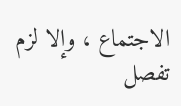الاجتماع ، وإلا لزم تفصل